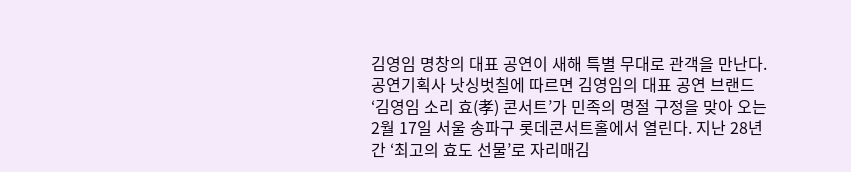김영임 명창의 대표 공연이 새해 특별 무대로 관객을 만난다.
공연기획사 낫싱벗칠에 따르면 김영임의 대표 공연 브랜드 ‘김영임 소리 효(孝) 콘서트’가 민족의 명절 구정을 맞아 오는 2월 17일 서울 송파구 롯데콘서트홀에서 열린다. 지난 28년간 ‘최고의 효도 선물’로 자리매김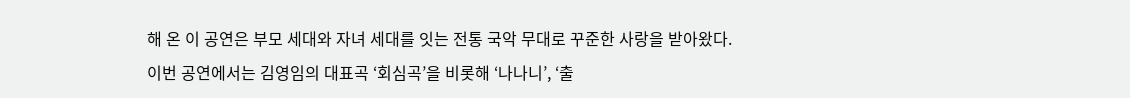해 온 이 공연은 부모 세대와 자녀 세대를 잇는 전통 국악 무대로 꾸준한 사랑을 받아왔다.
이번 공연에서는 김영임의 대표곡 ‘회심곡’을 비롯해 ‘나나니’, ‘출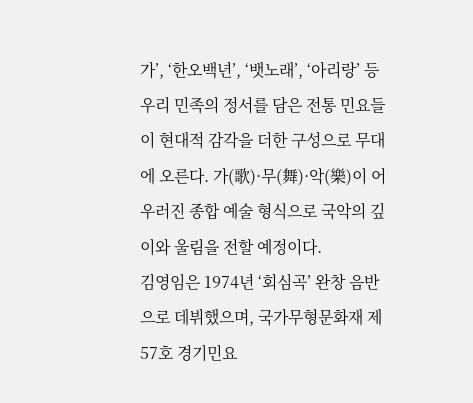가’, ‘한오백년’, ‘뱃노래’, ‘아리랑’ 등 우리 민족의 정서를 담은 전통 민요들이 현대적 감각을 더한 구성으로 무대에 오른다. 가(歌)·무(舞)·악(樂)이 어우러진 종합 예술 형식으로 국악의 깊이와 울림을 전할 예정이다.
김영임은 1974년 ‘회심곡’ 완창 음반으로 데뷔했으며, 국가무형문화재 제57호 경기민요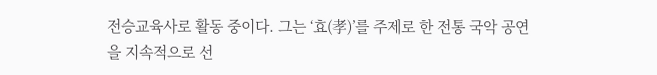전승교육사로 활동 중이다. 그는 ‘효(孝)’를 주제로 한 전통 국악 공연을 지속적으로 선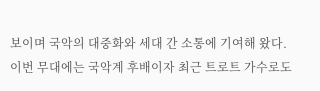보이며 국악의 대중화와 세대 간 소통에 기여해 왔다.
이번 무대에는 국악계 후배이자 최근 트로트 가수로도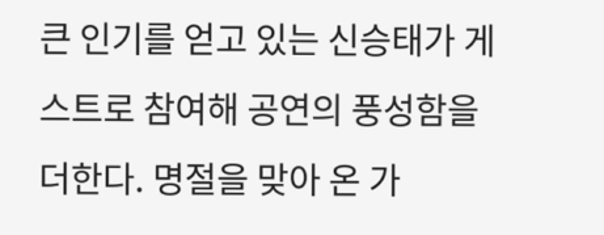큰 인기를 얻고 있는 신승태가 게스트로 참여해 공연의 풍성함을 더한다. 명절을 맞아 온 가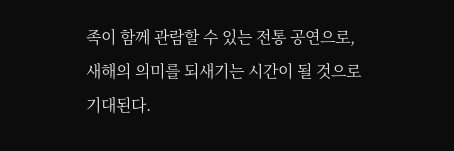족이 함께 관람할 수 있는 전통 공연으로, 새해의 의미를 되새기는 시간이 될 것으로 기대된다.